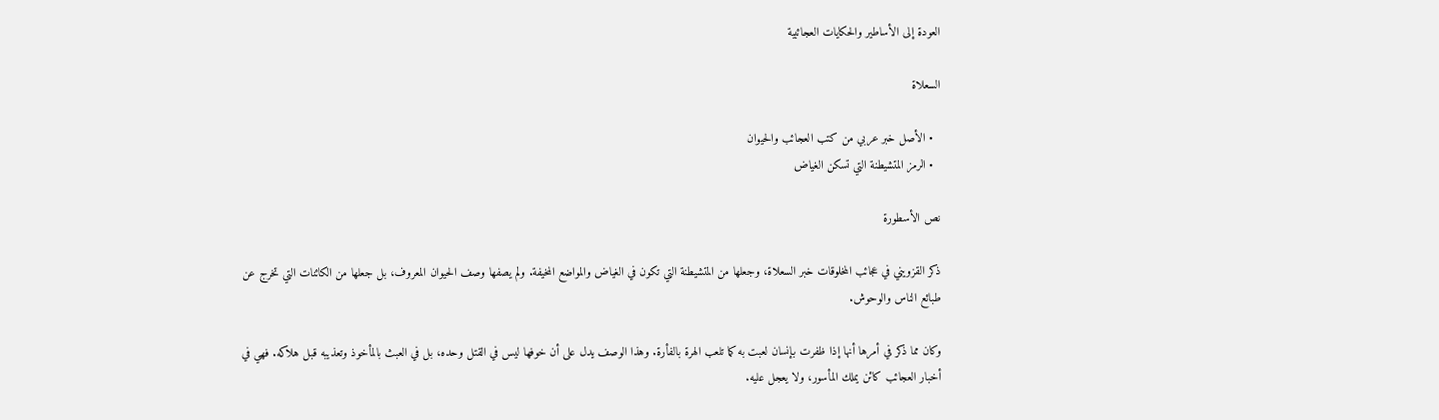العودة إلى الأساطير والحكايات العجائبية

السعلاة

  • الأصل خبر عربي من كتب العجائب والحيوان
  • الرمز المتشيطنة التي تسكن الغياض

نص الأسطورة

ذكر القزويني في عجائب المخلوقات خبر السعلاة، وجعلها من المتشيطنة التي تكون في الغياض والمواضع المخيفة. ولم يصفها وصف الحيوان المعروف، بل جعلها من الكائنات التي تخرج عن طبائع الناس والوحوش.

وكان مما ذكر في أمرها أنها إذا ظفرت بإنسان لعبت به كما تلعب الهرة بالفأرة. وهذا الوصف يدل على أن خوفها ليس في القتل وحده، بل في العبث بالمأخوذ وتعذيبه قبل هلاكه. فهي في أخبار العجائب كائن يملك المأسور، ولا يعجل عليه.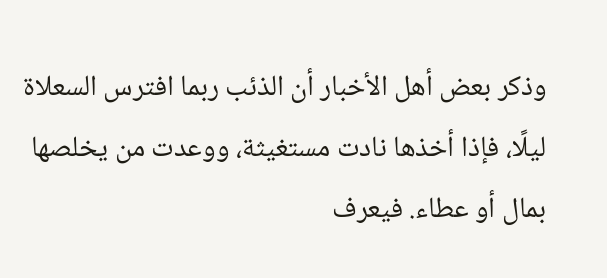وذكر بعض أهل الأخبار أن الذئب ربما افترس السعلاة ليلًا، فإذا أخذها نادت مستغيثة، ووعدت من يخلصها بمال أو عطاء. فيعرف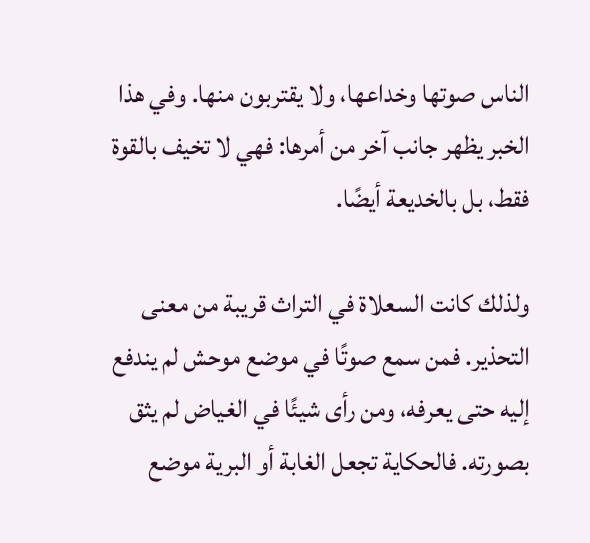الناس صوتها وخداعها، ولا يقتربون منها. وفي هذا الخبر يظهر جانب آخر من أمرها: فهي لا تخيف بالقوة فقط، بل بالخديعة أيضًا.

ولذلك كانت السعلاة في التراث قريبة من معنى التحذير. فمن سمع صوتًا في موضع موحش لم يندفع إليه حتى يعرفه، ومن رأى شيئًا في الغياض لم يثق بصورته. فالحكاية تجعل الغابة أو البرية موضع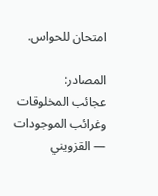امتحان للحواس.

المصادر:
عجائب المخلوقات وغرائب الموجودات — القزويني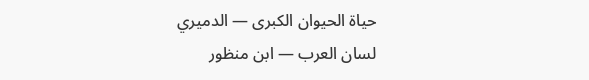حياة الحيوان الكبرى — الدميري
لسان العرب — ابن منظور